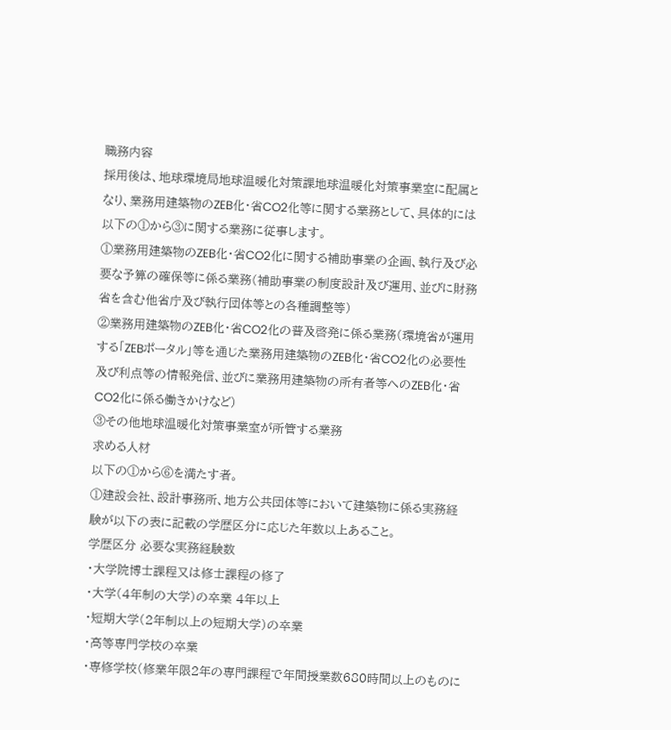職務内容
採用後は、地球環境局地球温暖化対策課地球温暖化対策事業室に配属となり、業務用建築物のZEB化・省CO2化等に関する業務として、具体的には以下の①から③に関する業務に従事します。
①業務用建築物のZEB化・省CO2化に関する補助事業の企画、執行及び必要な予算の確保等に係る業務(補助事業の制度設計及び運用、並びに財務省を含む他省庁及び執行団体等との各種調整等)
②業務用建築物のZEB化・省CO2化の普及啓発に係る業務(環境省が運用する「ZEBポータル」等を通じた業務用建築物のZEB化・省CO2化の必要性及び利点等の情報発信、並びに業務用建築物の所有者等へのZEB化・省CO2化に係る働きかけなど)
③その他地球温暖化対策事業室が所管する業務
求める人材
以下の①から⑥を満たす者。
①建設会社、設計事務所、地方公共団体等において建築物に係る実務経験が以下の表に記載の学歴区分に応じた年数以上あること。
学歴区分 必要な実務経験数
・大学院博士課程又は修士課程の修了
・大学(4年制の大学)の卒業 4年以上
・短期大学(2年制以上の短期大学)の卒業
・高等専門学校の卒業
・専修学校(修業年限2年の専門課程で年間授業数680時間以上のものに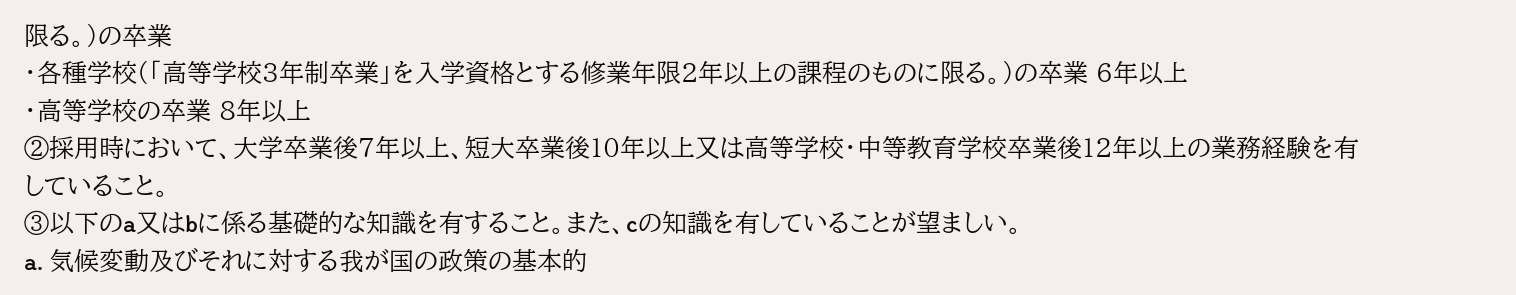限る。)の卒業
・各種学校(「高等学校3年制卒業」を入学資格とする修業年限2年以上の課程のものに限る。)の卒業 6年以上
・高等学校の卒業 8年以上
②採用時において、大学卒業後7年以上、短大卒業後10年以上又は高等学校・中等教育学校卒業後12年以上の業務経験を有していること。
③以下のa又はbに係る基礎的な知識を有すること。また、cの知識を有していることが望ましい。
a. 気候変動及びそれに対する我が国の政策の基本的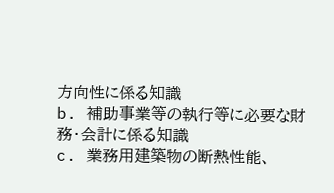方向性に係る知識
b. 補助事業等の執行等に必要な財務・会計に係る知識
c. 業務用建築物の断熱性能、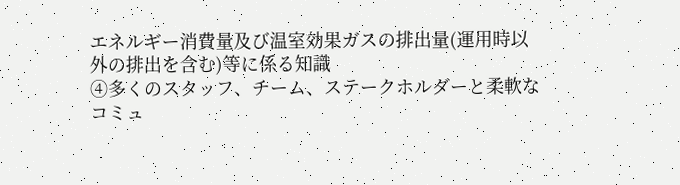エネルギー消費量及び温室効果ガスの排出量(運用時以外の排出を含む)等に係る知識
④多くのスタッフ、チーム、ステークホルダーと柔軟なコミュ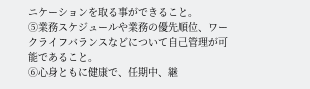ニケーションを取る事ができること。
⑤業務スケジュールや業務の優先順位、ワークライフバランスなどについて自己管理が可能であること。
⑥心身ともに健康で、任期中、継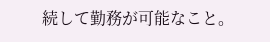続して勤務が可能なこと。